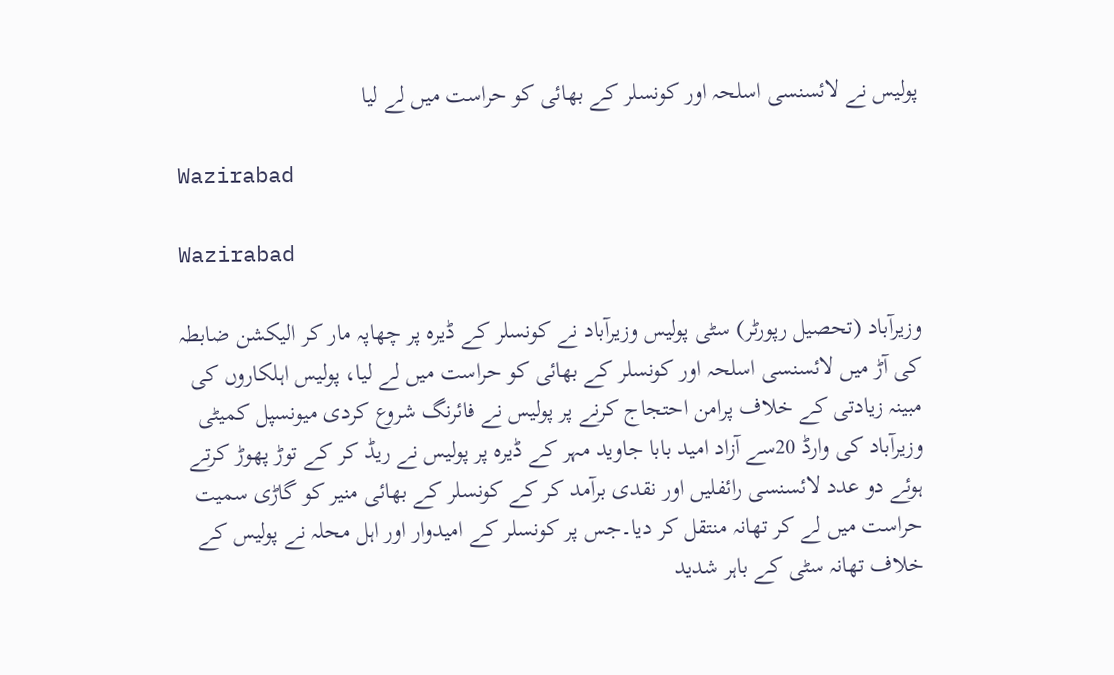پولیس نے لائسنسی اسلحہ اور کونسلر کے بھائی کو حراست میں لے لیا

Wazirabad

Wazirabad

وزیرآباد (تحصیل رپورٹر) سٹی پولیس وزیرآباد نے کونسلر کے ڈیرہ پر چھاپہ مار کر الیکشن ضابطہ کی آڑ میں لائسنسی اسلحہ اور کونسلر کے بھائی کو حراست میں لے لیا، پولیس اہلکاروں کی مبینہ زیادتی کے خلاف پرامن احتجاج کرنے پر پولیس نے فائرنگ شروع کردی میونسپل کمیٹی وزیرآباد کی وارڈ 20سے آزاد امید بابا جاوید مہر کے ڈیرہ پر پولیس نے ریڈ کر کے توڑ پھوڑ کرتے ہوئے دو عدد لائسنسی رائفلیں اور نقدی برآمد کر کے کونسلر کے بھائی منیر کو گاڑی سمیت حراست میں لے کر تھانہ منتقل کر دیا۔جس پر کونسلر کے امیدوار اور اہل محلہ نے پولیس کے خلاف تھانہ سٹی کے باہر شدید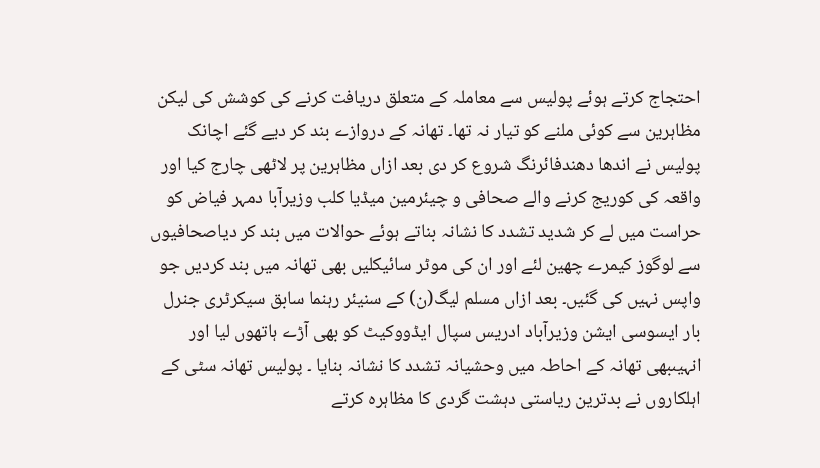احتجاج کرتے ہوئے پولیس سے معاملہ کے متعلق دریافت کرنے کی کوشش کی لیکن مظاہرین سے کوئی ملنے کو تیار نہ تھا۔ تھانہ کے دروازے بند کر دیے گئے اچانک پولیس نے اندھا دھندفائرنگ شروع کر دی بعد ازاں مظاہرین پر لاٹھی چارج کیا اور واقعہ کی کوریج کرنے والے صحافی و چیئرمین میڈیا کلب وزیرآبا دمہر فیاض کو حراست میں لے کر شدید تشدد کا نشانہ بناتے ہوئے حوالات میں بند کر دیاصحافیوں سے لوگوز کیمرے چھین لئے اور ان کی موٹر سائیکلیں بھی تھانہ میں بند کردیں جو واپس نہیں کی گئیں۔ بعد ازاں مسلم لیگ(ن) کے سنیئر رہنما سابق سیکرٹری جنرل بار ایسوسی ایشن وزیرآباد ادریس سپال ایڈووکیٹ کو بھی آڑے ہاتھوں لیا اور انہیںبھی تھانہ کے احاطہ میں وحشیانہ تشدد کا نشانہ بنایا ۔ پولیس تھانہ سٹی کے اہلکاروں نے بدترین ریاستی دہشت گردی کا مظاہرہ کرتے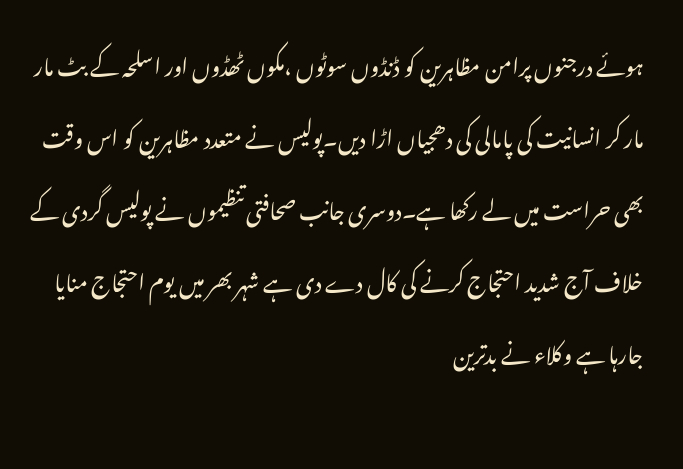ہوئے درجنوں پرامن مظاہرین کو ڈنڈوں سوٹوں ،مکوں ٹھڈوں اور اسلحہ کے بٹ مار مار کر انسانیت کی پامالی کی دھجیاں اڑا دیں۔پولیس نے متعدد مظاہرین کو اس وقت بھی حراست میں لے رکھا ہے۔دوسری جانب صحافتی تنظیموں نے پولیس گردی کے خلاف آج شدید احتجاج کرنے کی کال دے دی ہے شہر بھر میں یوم احتجاج منایا جارہا ہے وکلاء نے بدترین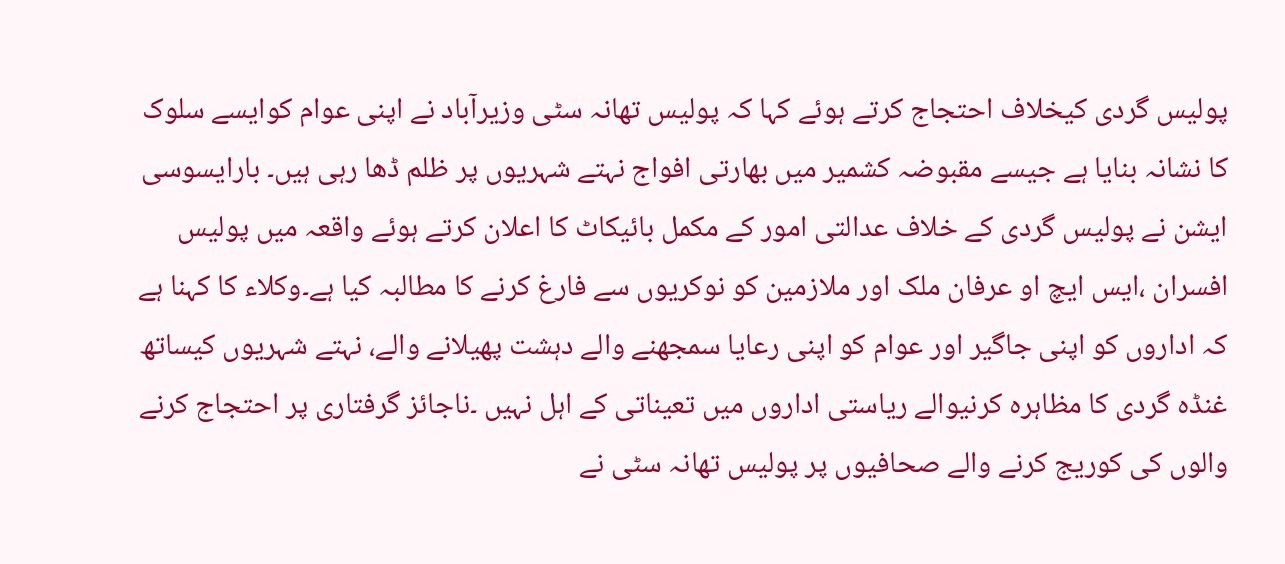پولیس گردی کیخلاف احتجاج کرتے ہوئے کہا کہ پولیس تھانہ سٹی وزیرآباد نے اپنی عوام کوایسے سلوک کا نشانہ بنایا ہے جیسے مقبوضہ کشمیر میں بھارتی افواج نہتے شہریوں پر ظلم ڈھا رہی ہیں۔ بارایسوسی ایشن نے پولیس گردی کے خلاف عدالتی امور کے مکمل بائیکاٹ کا اعلان کرتے ہوئے واقعہ میں پولیس افسران ،ایس ایچ او عرفان ملک اور ملازمین کو نوکریوں سے فارغ کرنے کا مطالبہ کیا ہے۔وکلاء کا کہنا ہے کہ اداروں کو اپنی جاگیر اور عوام کو اپنی رعایا سمجھنے والے دہشت پھیلانے والے، نہتے شہریوں کیساتھ غنڈہ گردی کا مظاہرہ کرنیوالے ریاستی اداروں میں تعیناتی کے اہل نہیں ۔ناجائز گرفتاری پر احتجاج کرنے والوں کی کوریج کرنے والے صحافیوں پر پولیس تھانہ سٹی نے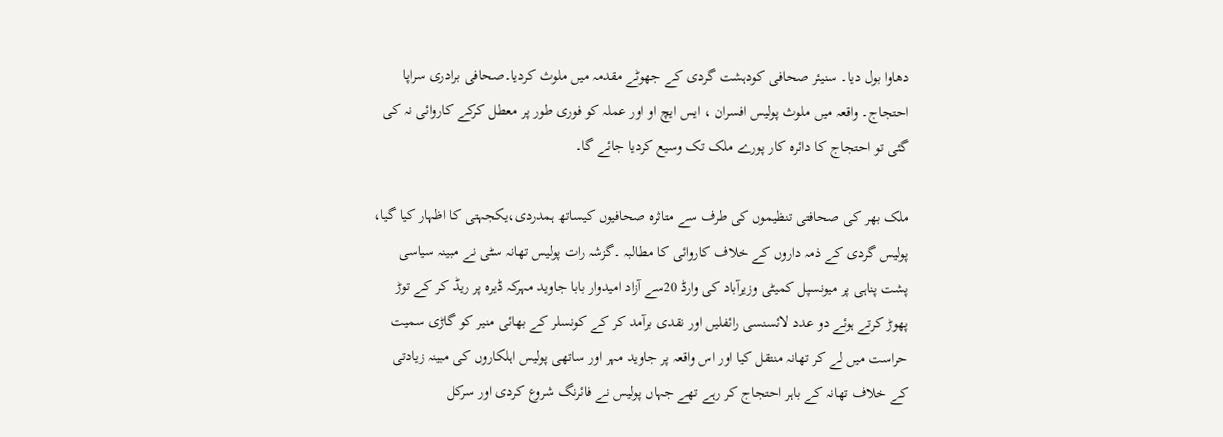دھاوا بول دیا۔ سنیئر صحافی کودہشت گردی کے جھوٹے مقدمہ میں ملوث کردیا۔صحافی برادری سراپا احتجاج۔ واقعہ میں ملوث پولیس افسران ، ایس ایچ او اور عملہ کو فوری طور پر معطل کرکے کاروائی نہ کی گئی تو احتجاج کا دائرہ کار پورے ملک تک وسیع کردیا جائے گا۔

ملک بھر کی صحافتی تنظیموں کی طرف سے متاثرہ صحافیوں کیساتھ ہمدردی،یکجہتی کا اظہار کیا گیا، پولیس گردی کے ذمہ داروں کے خلاف کاروائی کا مطالبہ ۔گزشہ رات پولیس تھانہ سٹی نے مبینہ سیاسی پشت پناہی پر میونسپل کمیٹی وزیرآباد کی وارڈ 20سے آزاد امیدوار بابا جاوید مہرکہ ڈیرہ پر ریڈ کر کے توڑ پھوڑ کرتے ہوئے دو عدد لائسنسی رائفلیں اور نقدی برآمد کر کے کونسلر کے بھائی منیر کو گاڑی سمیت حراست میں لے کر تھانہ منتقل کیا اور اس واقعہ پر جاوید مہر اور ساتھی پولیس اہلکاروں کی مبینہ زیادتی کے خلاف تھانہ کے باہر احتجاج کر رہے تھے جہاں پولیس نے فائرنگ شروع کردی اور سرکل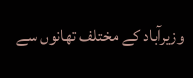وزیرآباد کے مختلف تھانوں سے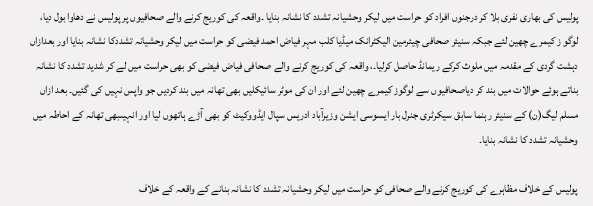پولیس کی بھاری نفری بلا کر درجنوں افراد کو حراست میں لیکر وحشیانہ تشدد کا نشانہ بنایا ۔واقعہ کی کوریج کرنے والے صحافیوں پر پولیس نے دھاوا بول دیا، لوگو ز کیمرے چھین لئے جبکہ سنیئر صحافی چیئرمین الیکٹرانک میڈیا کلب مہر فیاض احمد فیضی کو حراست میں لیکر وحشیانہ تشددکا نشانہ بنایا اور بعدازاں دہشت گردی کے مقدمہ میں ملوث کرکے ریمانڈ حاصل کرلیا۔، واقعہ کی کوریج کرنے والے صحافی فیاض فیضی کو بھی حراست میں لے کر شدید تشدد کا نشانہ بناتے ہوئے حوالات میں بند کر دیاصحافیوں سے لوگوز کیمرے چھین لئے اور ان کی موٹر سائیکلیں بھی تھانہ میں بند کردیں جو واپس نہیں کی گئیں۔ بعد ازاں مسلم لیگ(ن) کے سنیئر رہنما سابق سیکرٹری جنرل بار ایسوسی ایشن وزیرآباد ادریس سپال ایڈووکیٹ کو بھی آڑے ہاتھوں لیا اور انہیںبھی تھانہ کے احاطہ میں وحشیانہ تشدد کا نشانہ بنایا۔

پولیس کے خلاف مظاہرے کی کوریج کرنے والے صحافی کو حراست میں لیکر وحشیانہ تشدد کا نشانہ بنانے کے واقعہ کے خلاف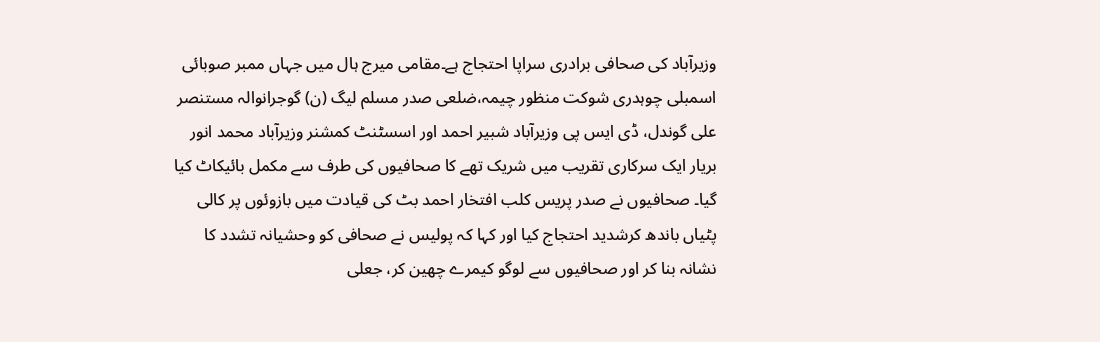وزیرآباد کی صحافی برادری سراپا احتجاج ہے۔مقامی میرج ہال میں جہاں ممبر صوبائی اسمبلی چوہدری شوکت منظور چیمہ،ضلعی صدر مسلم لیگ (ن) گوجرانوالہ مستنصر علی گوندل، ڈی ایس پی وزیرآباد شبیر احمد اور اسسٹنٹ کمشنر وزیرآباد محمد انور بریار ایک سرکاری تقریب میں شریک تھے کا صحافیوں کی طرف سے مکمل بائیکاٹ کیا گیا۔ صحافیوں نے صدر پریس کلب افتخار احمد بٹ کی قیادت میں بازوئوں پر کالی پٹیاں باندھ کرشدید احتجاج کیا اور کہا کہ پولیس نے صحافی کو وحشیانہ تشدد کا نشانہ بنا کر اور صحافیوں سے لوگو کیمرے چھین کر، جعلی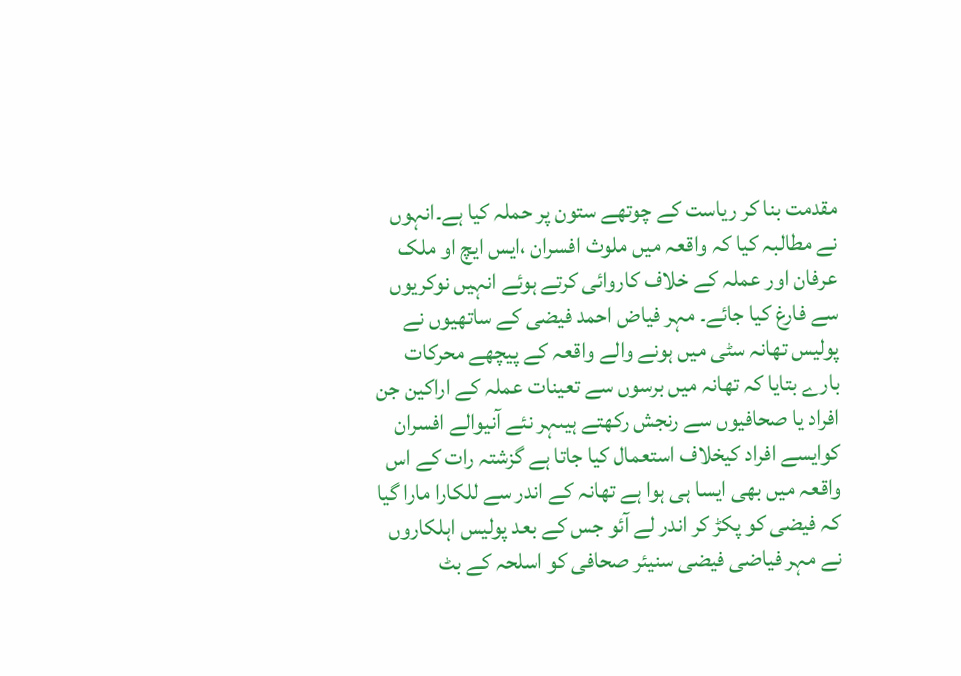مقدمت بنا کر ریاست کے چوتھے ستون پر حملہ کیا ہے۔انہوں نے مطالبہ کیا کہ واقعہ میں ملوث افسران ،ایس ایچ او ملک عرفان اور عملہ کے خلاف کاروائی کرتے ہوئے انہیں نوکریوں سے فارغ کیا جائے۔ مہر فیاض احمد فیضی کے ساتھیوں نے پولیس تھانہ سٹی میں ہونے والے واقعہ کے پیچھے محرکات بارے بتایا کہ تھانہ میں برسوں سے تعینات عملہ کے اراکین جن افراد یا صحافیوں سے رنجش رکھتے ہیںہر نئے آنیوالے افسران کوایسے افراد کیخلاف استعمال کیا جاتا ہے گزشتہ رات کے اس واقعہ میں بھی ایسا ہی ہوا ہے تھانہ کے اندر سے للکارا مارا گیا کہ فیضی کو پکڑ کر اندر لے آئو جس کے بعد پولیس اہلکاروں نے مہر فیاضی فیضی سنیئر صحافی کو اسلحہ کے بٹ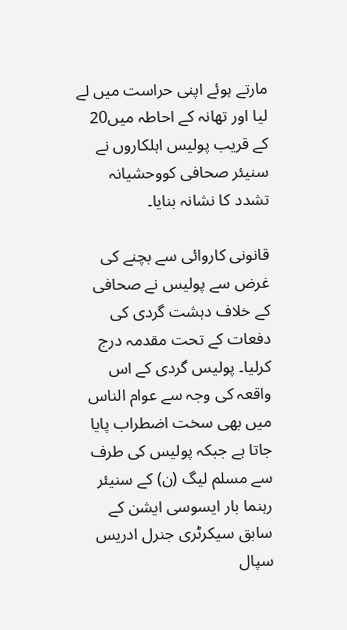مارتے ہوئے اپنی حراست میں لے لیا اور تھانہ کے احاطہ میں20 کے قریب پولیس اہلکاروں نے سنیئر صحافی کووحشیانہ تشدد کا نشانہ بنایا۔

قانونی کاروائی سے بچنے کی غرض سے پولیس نے صحافی کے خلاف دہشت گردی کی دفعات کے تحت مقدمہ درج کرلیا۔ پولیس گردی کے اس واقعہ کی وجہ سے عوام الناس میں بھی سخت اضطراب پایا جاتا ہے جبکہ پولیس کی طرف سے مسلم لیگ (ن) کے سنیئر رہنما بار ایسوسی ایشن کے سابق سیکرٹری جنرل ادریس سپال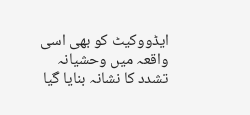ایڈووکیٹ کو بھی اسی واقعہ میں وحشیانہ تشدد کا نشانہ بنایا گیا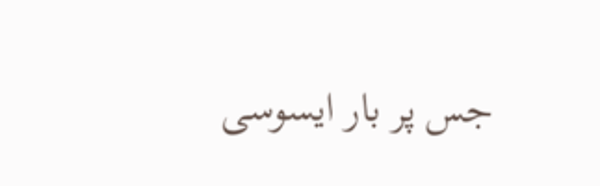جس پر بار ایسوسی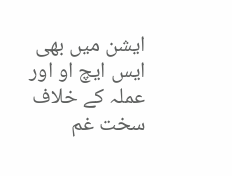ایشن میں بھی ایس ایچ او اور عملہ کے خلاف سخت غم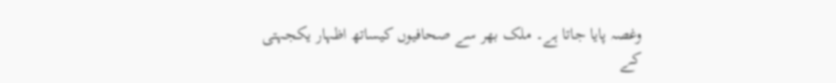وغصہ پایا جاتا ہے۔ ملک بھر سے صحافیوں کیساتھ اظہار یکجہتی کے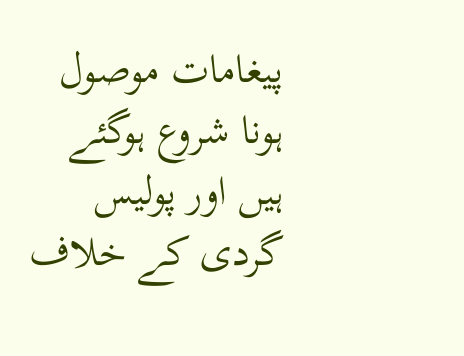پیغامات موصول ہونا شروع ہوگئے ہیں اور پولیس گردی کے خلاف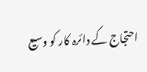احتجاج کے دائرہ کار کو وسیع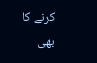کرنے کا بھی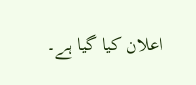اعلان کیا گیا ہے۔